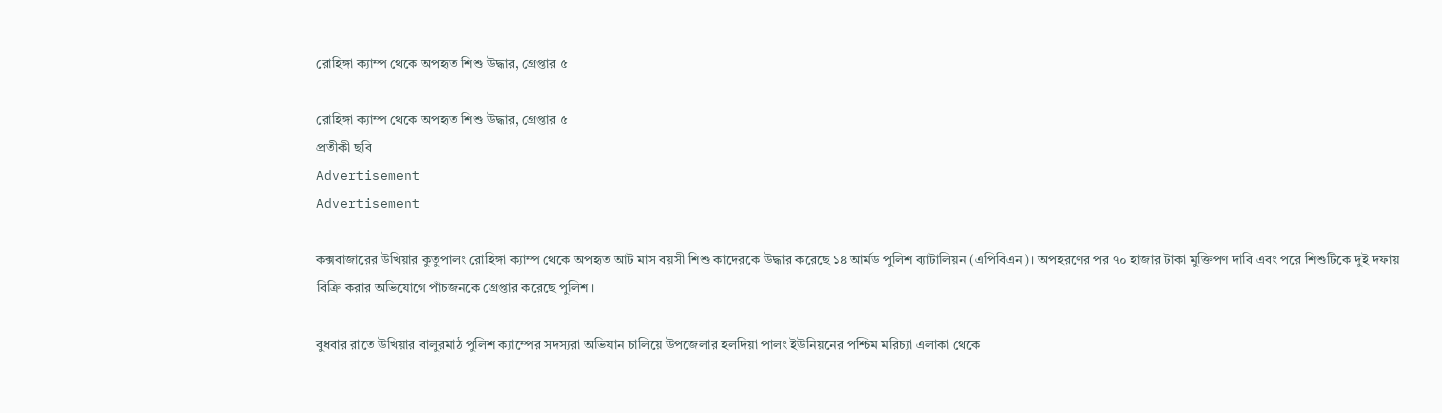রোহিঙ্গা ক্যাম্প থেকে অপহৃত শিশু উদ্ধার, গ্রেপ্তার ৫

রোহিঙ্গা ক্যাম্প থেকে অপহৃত শিশু উদ্ধার, গ্রেপ্তার ৫
প্রতীকী ছবি
Advertisement
Advertisement

কক্সবাজারের উখিয়ার কুতুপালং রোহিঙ্গা ক্যাম্প থেকে অপহৃত আট মাস বয়সী শিশু কাদেরকে উদ্ধার করেছে ১৪ আর্মড পুলিশ ব্যাটালিয়ন (এপিবিএন)। অপহরণের পর ৭০ হাজার টাকা মুক্তিপণ দাবি এবং পরে শিশুটিকে দুই দফায় বিক্রি করার অভিযোগে পাঁচজনকে গ্রেপ্তার করেছে পুলিশ।

বুধবার রাতে উখিয়ার বালুরমাঠ পুলিশ ক্যাম্পের সদস্যরা অভিযান চালিয়ে উপজেলার হলদিয়া পালং ইউনিয়নের পশ্চিম মরিচ্যা এলাকা থেকে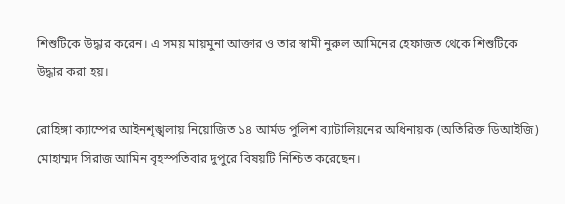শিশুটিকে উদ্ধার করেন। এ সময় মায়মুনা আক্তার ও তার স্বামী নুরুল আমিনের হেফাজত থেকে শিশুটিকে উদ্ধার করা হয়।

রোহিঙ্গা ক্যাম্পের আইনশৃঙ্খলায় নিয়োজিত ১৪ আর্মড পুলিশ ব্যাটালিয়নের অধিনায়ক (অতিরিক্ত ডিআইজি) মোহাম্মদ সিরাজ আমিন বৃহস্পতিবার দুপুরে বিষয়টি নিশ্চিত করেছেন।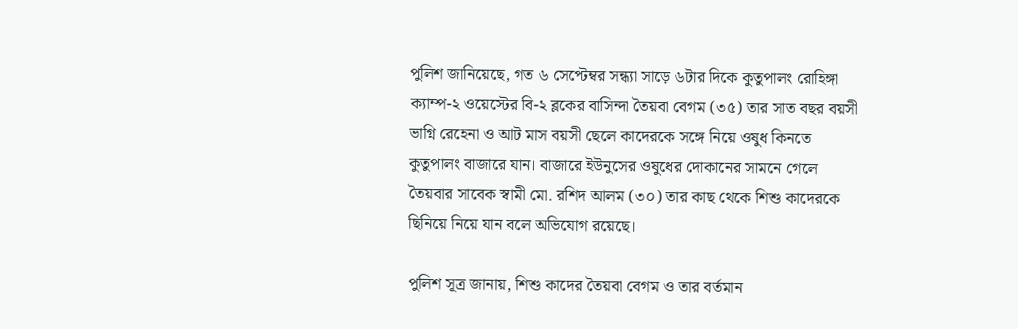পুলিশ জানিয়েছে, গত ৬ সেপ্টেম্বর সন্ধ্যা সাড়ে ৬টার দিকে কুতুপালং রোহিঙ্গা ক্যাম্প-২ ওয়েস্টের বি-২ ব্লকের বাসিন্দা তৈয়বা বেগম (৩৫) তার সাত বছর বয়সী ভাগ্নি রেহেনা ও আট মাস বয়সী ছেলে কাদেরকে সঙ্গে নিয়ে ওষুধ কিনতে কুতুপালং বাজারে যান। বাজারে ইউনুসের ওষুধের দোকানের সামনে গেলে তৈয়বার সাবেক স্বামী মো. রশিদ আলম (৩০) তার কাছ থেকে শিশু কাদেরকে ছিনিয়ে নিয়ে যান বলে অভিযোগ রয়েছে।

পুলিশ সূত্র জানায়, শিশু কাদের তৈয়বা বেগম ও তার বর্তমান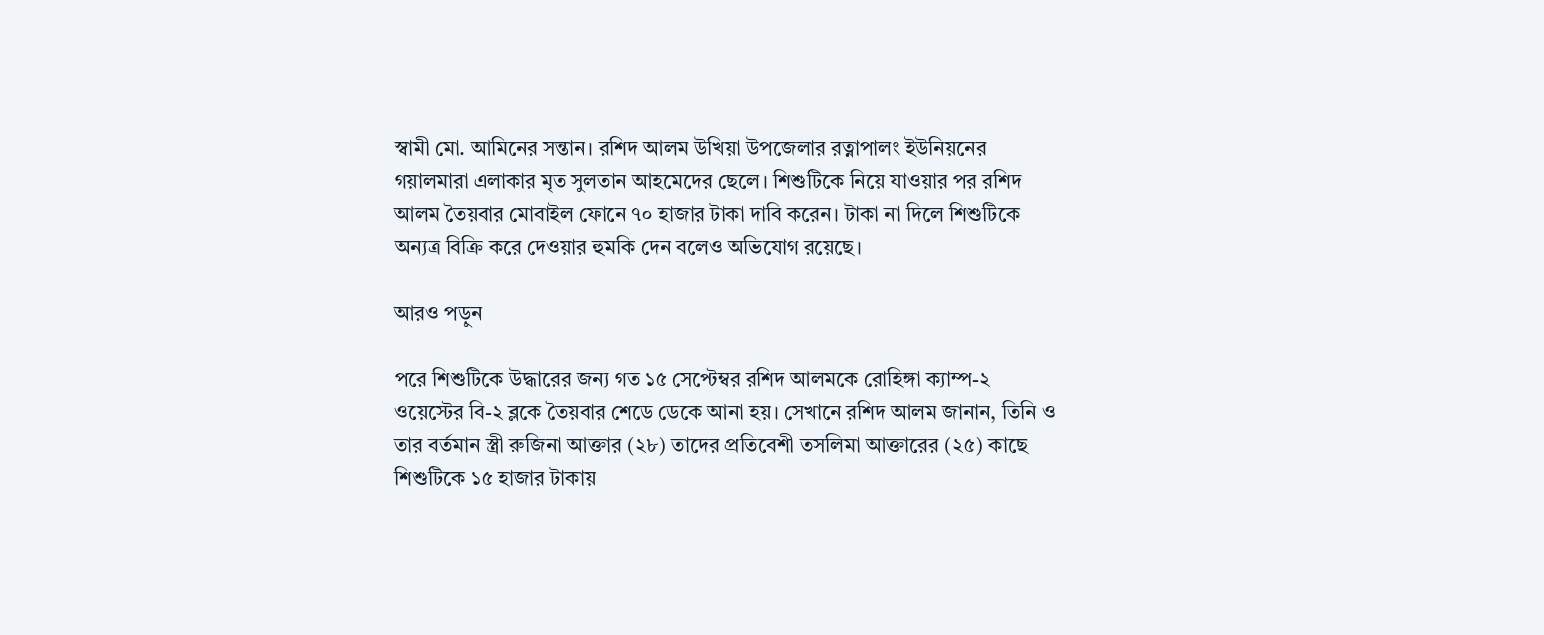স্বামী মো. আমিনের সন্তান। রশিদ আলম উখিয়া উপজেলার রত্নাপালং ইউনিয়নের গয়ালমারা এলাকার মৃত সুলতান আহমেদের ছেলে। শিশুটিকে নিয়ে যাওয়ার পর রশিদ আলম তৈয়বার মোবাইল ফোনে ৭০ হাজার টাকা দাবি করেন। টাকা না দিলে শিশুটিকে অন্যত্র বিক্রি করে দেওয়ার হুমকি দেন বলেও অভিযোগ রয়েছে।

আরও পড়ুন

পরে শিশুটিকে উদ্ধারের জন্য গত ১৫ সেপ্টেম্বর রশিদ আলমকে রোহিঙ্গা ক্যাম্প-২ ওয়েস্টের বি-২ ব্লকে তৈয়বার শেডে ডেকে আনা হয়। সেখানে রশিদ আলম জানান, তিনি ও তার বর্তমান স্ত্রী রুজিনা আক্তার (২৮) তাদের প্রতিবেশী তসলিমা আক্তারের (২৫) কাছে শিশুটিকে ১৫ হাজার টাকায়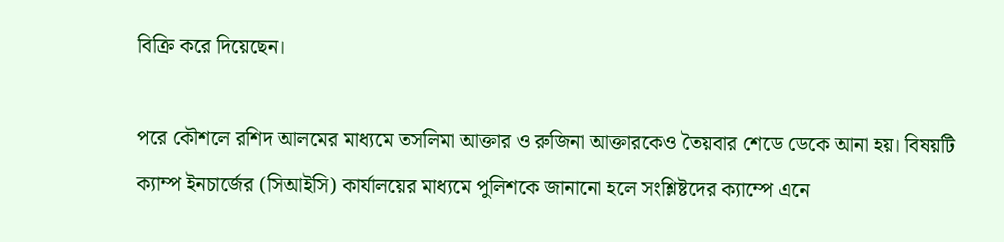বিক্রি করে দিয়েছেন।

পরে কৌশলে রশিদ আলমের মাধ্যমে তসলিমা আক্তার ও রুজিনা আক্তারকেও তৈয়বার শেডে ডেকে আনা হয়। বিষয়টি ক্যাম্প ইনচার্জের (সিআইসি) কার্যালয়ের মাধ্যমে পুলিশকে জানানো হলে সংশ্লিষ্টদের ক্যাম্পে এনে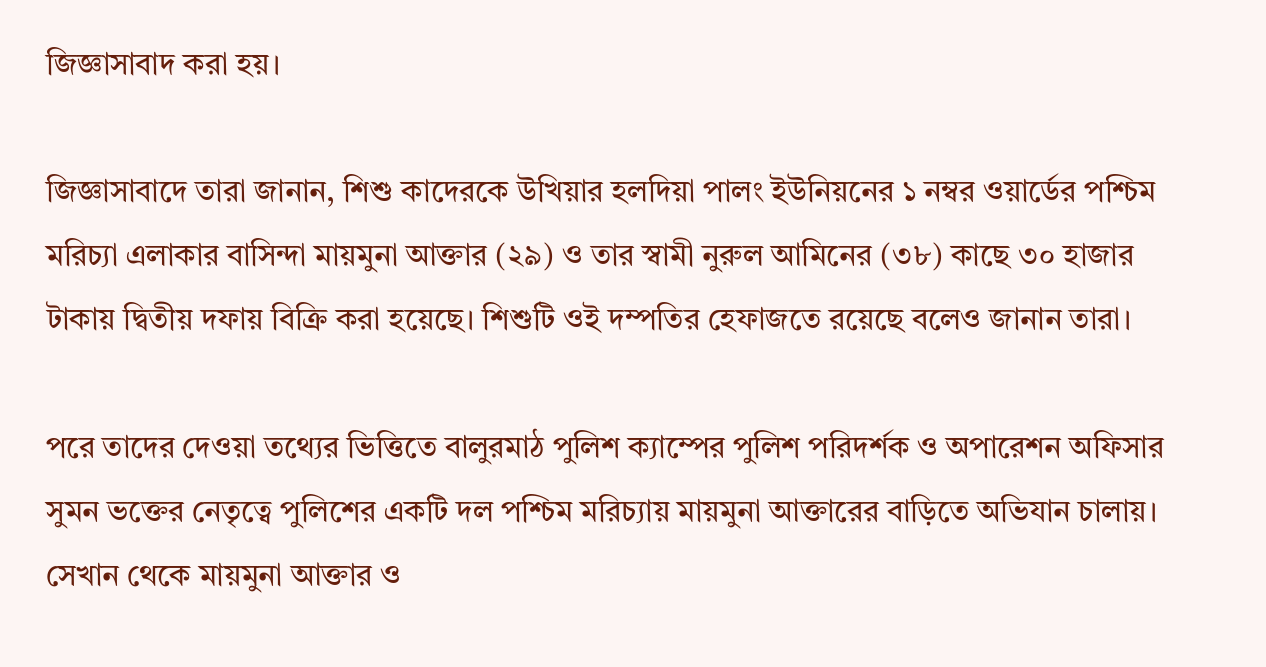জিজ্ঞাসাবাদ করা হয়।

জিজ্ঞাসাবাদে তারা জানান, শিশু কাদেরকে উখিয়ার হলদিয়া পালং ইউনিয়নের ১ নম্বর ওয়ার্ডের পশ্চিম মরিচ্যা এলাকার বাসিন্দা মায়মুনা আক্তার (২৯) ও তার স্বামী নুরুল আমিনের (৩৮) কাছে ৩০ হাজার টাকায় দ্বিতীয় দফায় বিক্রি করা হয়েছে। শিশুটি ওই দম্পতির হেফাজতে রয়েছে বলেও জানান তারা।

পরে তাদের দেওয়া তথ্যের ভিত্তিতে বালুরমাঠ পুলিশ ক্যাম্পের পুলিশ পরিদর্শক ও অপারেশন অফিসার সুমন ভক্তের নেতৃত্বে পুলিশের একটি দল পশ্চিম মরিচ্যায় মায়মুনা আক্তারের বাড়িতে অভিযান চালায়। সেখান থেকে মায়মুনা আক্তার ও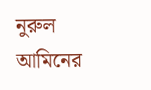নুরুল আমিনের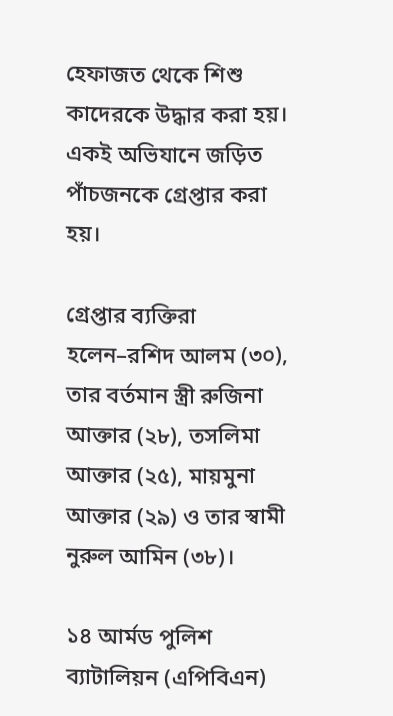হেফাজত থেকে শিশু কাদেরকে উদ্ধার করা হয়। একই অভিযানে জড়িত পাঁচজনকে গ্রেপ্তার করা হয়।

গ্রেপ্তার ব্যক্তিরা হলেন–রশিদ আলম (৩০), তার বর্তমান স্ত্রী রুজিনা আক্তার (২৮), তসলিমা আক্তার (২৫), মায়মুনা আক্তার (২৯) ও তার স্বামী নুরুল আমিন (৩৮)।

১৪ আর্মড পুলিশ ব্যাটালিয়ন (এপিবিএন)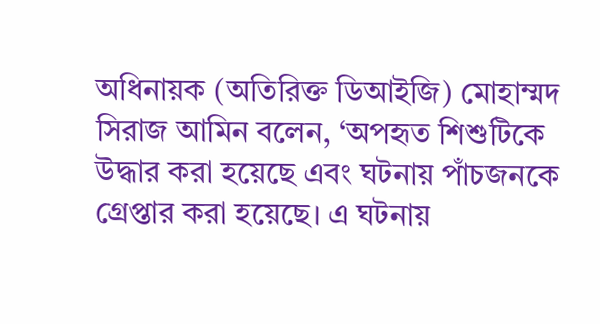অধিনায়ক (অতিরিক্ত ডিআইজি) মোহাম্মদ সিরাজ আমিন বলেন, ‘অপহৃত শিশুটিকে উদ্ধার করা হয়েছে এবং ঘটনায় পাঁচজনকে গ্রেপ্তার করা হয়েছে। এ ঘটনায়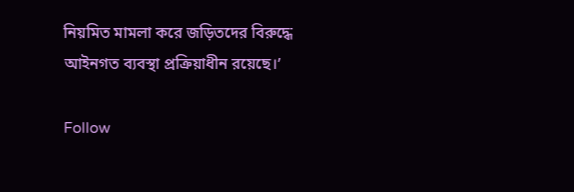নিয়মিত মামলা করে জড়িতদের বিরুদ্ধে আইনগত ব্যবস্থা প্রক্রিয়াধীন রয়েছে।’

Follow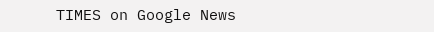TIMES on Google News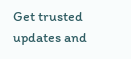Get trusted updates and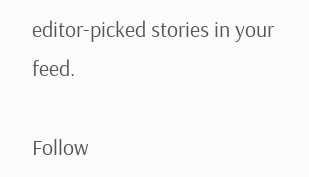editor-picked stories in your feed.

Follow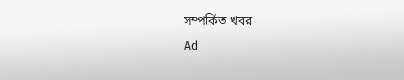সম্পর্কিত খবর
Ad